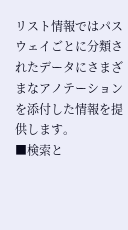リスト情報ではパスウェイごとに分類されたデータにさまざまなアノテーションを添付した情報を提供します。
■検索と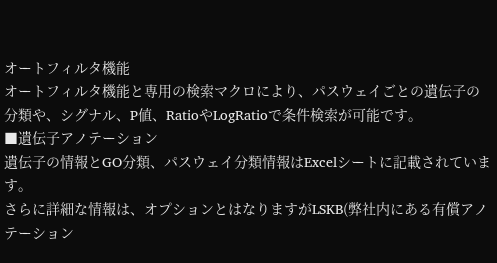オートフィルタ機能
オートフィルタ機能と専用の検索マクロにより、パスウェイごとの遺伝子の分類や、シグナル、P値、RatioやLogRatioで条件検索が可能です。
■遺伝子アノテーション
遺伝子の情報とGO分類、パスウェイ分類情報はExcelシートに記載されています。
さらに詳細な情報は、オプションとはなりますがLSKB(弊社内にある有償アノテーション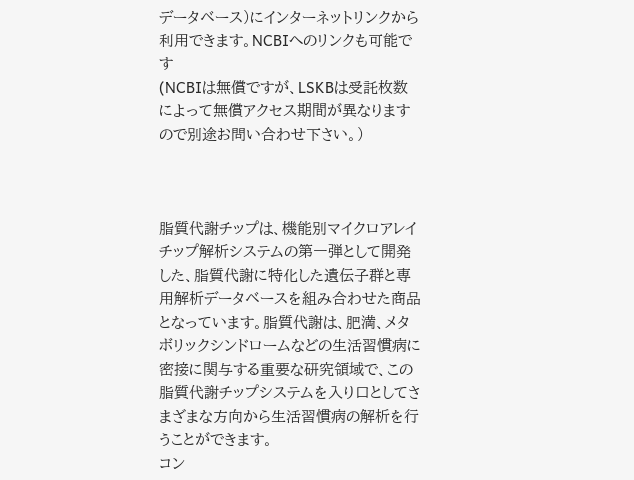データベース)にインターネットリンクから利用できます。NCBIへのリンクも可能です
(NCBIは無償ですが、LSKBは受託枚数によって無償アクセス期間が異なりますので別途お問い合わせ下さい。)



脂質代謝チップは、機能別マイクロアレイチップ解析システムの第一弾として開発した、脂質代謝に特化した遺伝子群と専用解析データベースを組み合わせた商品となっています。脂質代謝は、肥満、メタボリックシンドロームなどの生活習慣病に密接に関与する重要な研究領域で、この脂質代謝チップシステムを入り口としてさまざまな方向から生活習慣病の解析を行うことができます。
コン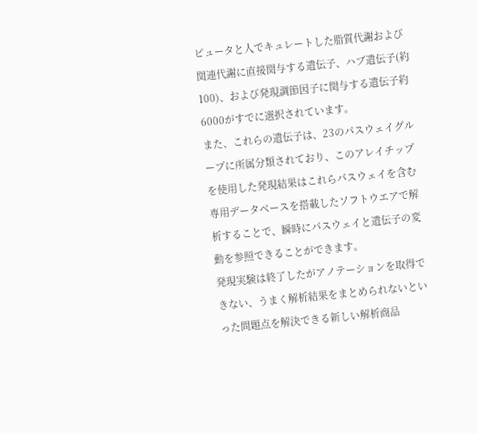ピュータと人でキュレートした脂質代謝および関連代謝に直接関与する遺伝子、ハブ遺伝子(約100)、および発現調節因子に関与する遺伝子約6000がすでに選択されています。
また、これらの遺伝子は、23のパスウェイグループに所属分類されており、このアレイチップを使用した発現結果はこれらパスウェイを含む専用データベースを搭載したソフトウエアで解析することで、瞬時にパスウェイと遺伝子の変動を参照できることができます。
発現実験は終了したがアノテーションを取得できない、うまく解析結果をまとめられないといった問題点を解決できる新しい解析商品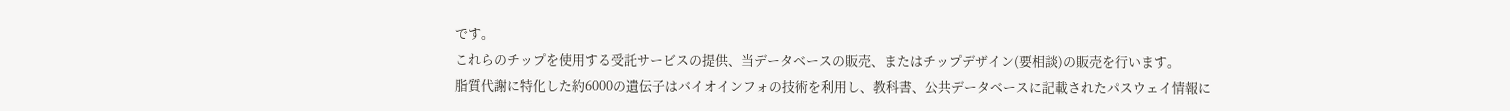です。
これらのチップを使用する受託サービスの提供、当データベースの販売、またはチップデザイン(要相談)の販売を行います。
脂質代謝に特化した約6000の遺伝子はバイオインフォの技術を利用し、教科書、公共データベースに記載されたパスウェイ情報に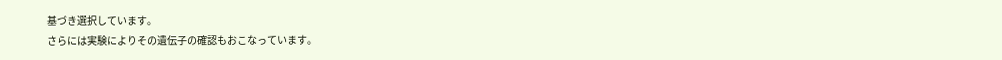基づき選択しています。
さらには実験によりその遺伝子の確認もおこなっています。